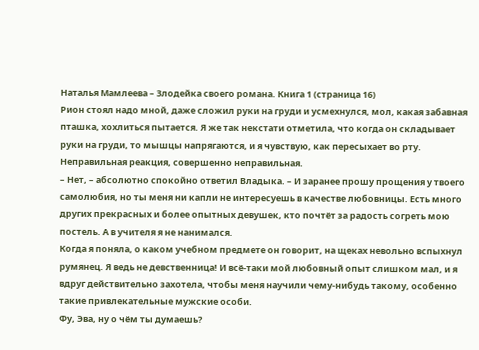Наталья Мамлеева – Злодейка своего романа. Книга 1 (страница 16)
Рион стоял надо мной, даже сложил руки на груди и усмехнулся, мол, какая забавная пташка, хохлиться пытается. Я же так некстати отметила, что когда он складывает руки на груди, то мышцы напрягаются, и я чувствую, как пересыхает во рту. Неправильная реакция, совершенно неправильная.
– Нет, – абсолютно спокойно ответил Владыка. – И заранее прошу прощения у твоего самолюбия, но ты меня ни капли не интересуешь в качестве любовницы. Есть много других прекрасных и более опытных девушек, кто почтёт за радость согреть мою постель. А в учителя я не нанимался.
Когда я поняла, о каком учебном предмете он говорит, на щеках невольно вспыхнул румянец. Я ведь не девственница! И всё-таки мой любовный опыт слишком мал, и я вдруг действительно захотела, чтобы меня научили чему-нибудь такому, особенно такие привлекательные мужские особи.
Фу, Эва, ну о чём ты думаешь?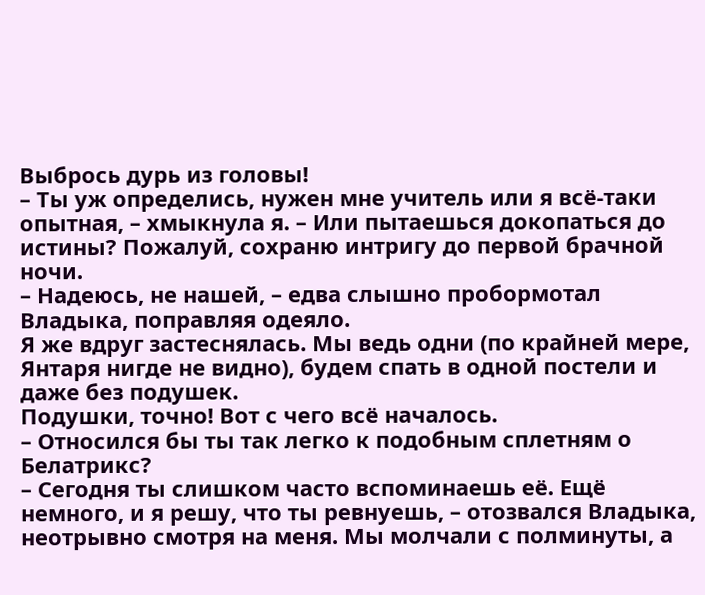Выбрось дурь из головы!
– Ты уж определись, нужен мне учитель или я всё-таки опытная, – хмыкнула я. – Или пытаешься докопаться до истины? Пожалуй, сохраню интригу до первой брачной ночи.
– Надеюсь, не нашей, – едва слышно пробормотал Владыка, поправляя одеяло.
Я же вдруг застеснялась. Мы ведь одни (по крайней мере, Янтаря нигде не видно), будем спать в одной постели и даже без подушек.
Подушки, точно! Вот с чего всё началось.
– Относился бы ты так легко к подобным сплетням о Белатрикс?
– Сегодня ты слишком часто вспоминаешь её. Ещё немного, и я решу, что ты ревнуешь, – отозвался Владыка, неотрывно смотря на меня. Мы молчали с полминуты, а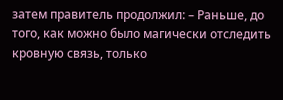затем правитель продолжил: – Раньше, до того, как можно было магически отследить кровную связь, только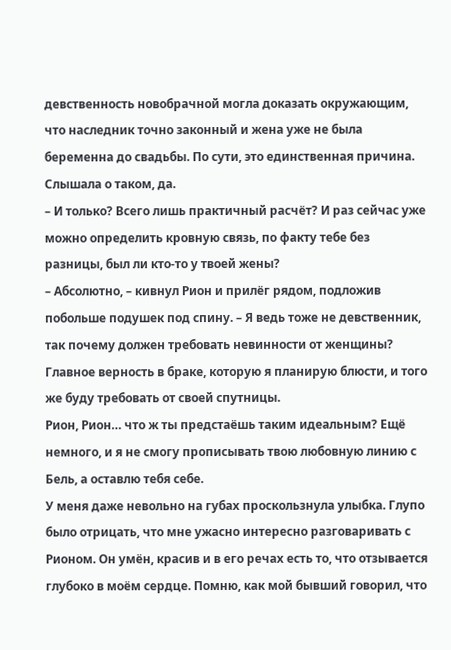девственность новобрачной могла доказать окружающим, что наследник точно законный и жена уже не была беременна до свадьбы. По сути, это единственная причина.
Слышала о таком, да.
– И только? Всего лишь практичный расчёт? И раз сейчас уже можно определить кровную связь, по факту тебе без разницы, был ли кто-то у твоей жены?
– Абсолютно, – кивнул Рион и прилёг рядом, подложив побольше подушек под спину. – Я ведь тоже не девственник, так почему должен требовать невинности от женщины? Главное верность в браке, которую я планирую блюсти, и того же буду требовать от своей спутницы.
Рион, Рион… что ж ты предстаёшь таким идеальным? Ещё немного, и я не смогу прописывать твою любовную линию с Бель, а оставлю тебя себе.
У меня даже невольно на губах проскользнула улыбка. Глупо было отрицать, что мне ужасно интересно разговаривать с Рионом. Он умён, красив и в его речах есть то, что отзывается глубоко в моём сердце. Помню, как мой бывший говорил, что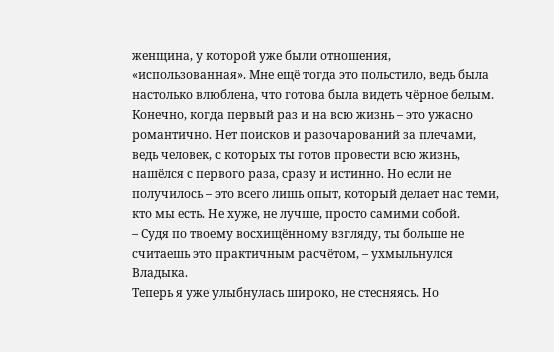женщина, у которой уже были отношения, «использованная». Мне ещё тогда это польстило, ведь была настолько влюблена, что готова была видеть чёрное белым.
Конечно, когда первый раз и на всю жизнь – это ужасно романтично. Нет поисков и разочарований за плечами, ведь человек, с которых ты готов провести всю жизнь, нашёлся с первого раза, сразу и истинно. Но если не получилось – это всего лишь опыт, который делает нас теми, кто мы есть. Не хуже, не лучше, просто самими собой.
– Судя по твоему восхищённому взгляду, ты больше не считаешь это практичным расчётом, – ухмыльнулся Владыка.
Теперь я уже улыбнулась широко, не стесняясь. Но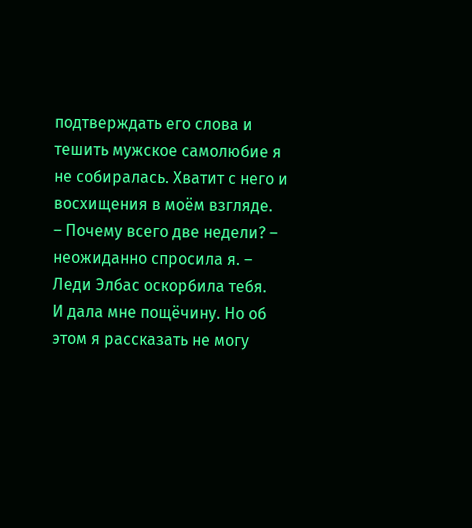подтверждать его слова и тешить мужское самолюбие я не собиралась. Хватит с него и восхищения в моём взгляде.
– Почему всего две недели? – неожиданно спросила я. – Леди Элбас оскорбила тебя.
И дала мне пощёчину. Но об этом я рассказать не могу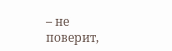– не поверит,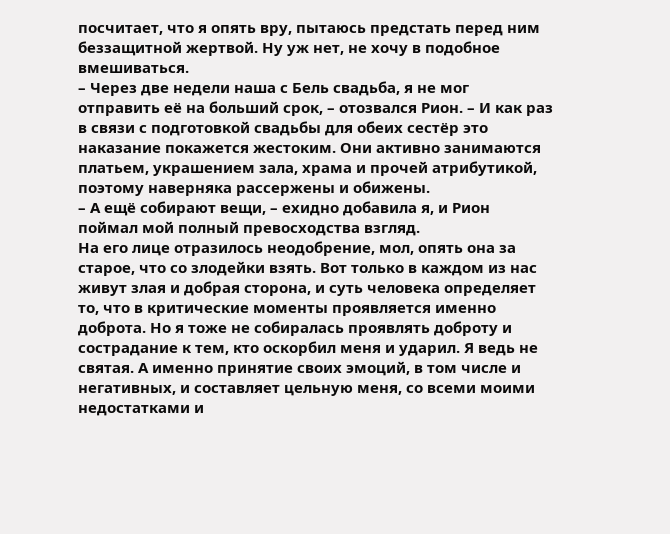посчитает, что я опять вру, пытаюсь предстать перед ним беззащитной жертвой. Ну уж нет, не хочу в подобное вмешиваться.
– Через две недели наша с Бель свадьба, я не мог отправить её на больший срок, – отозвался Рион. – И как раз в связи с подготовкой свадьбы для обеих сестёр это наказание покажется жестоким. Они активно занимаются платьем, украшением зала, храма и прочей атрибутикой, поэтому наверняка рассержены и обижены.
– А ещё собирают вещи, – ехидно добавила я, и Рион поймал мой полный превосходства взгляд.
На его лице отразилось неодобрение, мол, опять она за старое, что со злодейки взять. Вот только в каждом из нас живут злая и добрая сторона, и суть человека определяет то, что в критические моменты проявляется именно доброта. Но я тоже не собиралась проявлять доброту и сострадание к тем, кто оскорбил меня и ударил. Я ведь не святая. А именно принятие своих эмоций, в том числе и негативных, и составляет цельную меня, со всеми моими недостатками и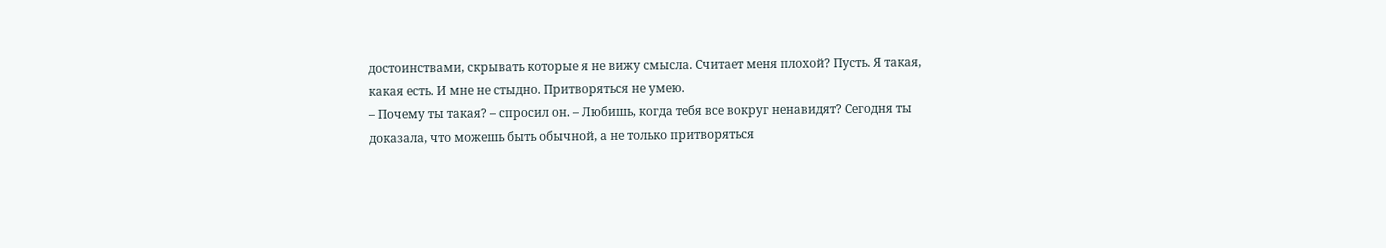достоинствами, скрывать которые я не вижу смысла. Считает меня плохой? Пусть. Я такая, какая есть. И мне не стыдно. Притворяться не умею.
– Почему ты такая? – спросил он. – Любишь, когда тебя все вокруг ненавидят? Сегодня ты доказала, что можешь быть обычной, а не только притворяться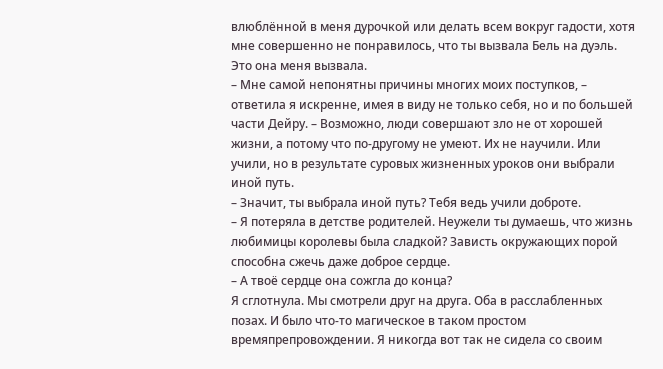влюблённой в меня дурочкой или делать всем вокруг гадости, хотя мне совершенно не понравилось, что ты вызвала Бель на дуэль.
Это она меня вызвала.
– Мне самой непонятны причины многих моих поступков, – ответила я искренне, имея в виду не только себя, но и по большей части Дейру. – Возможно, люди совершают зло не от хорошей жизни, а потому что по-другому не умеют. Их не научили. Или учили, но в результате суровых жизненных уроков они выбрали иной путь.
– Значит, ты выбрала иной путь? Тебя ведь учили доброте.
– Я потеряла в детстве родителей. Неужели ты думаешь, что жизнь любимицы королевы была сладкой? Зависть окружающих порой способна сжечь даже доброе сердце.
– А твоё сердце она сожгла до конца?
Я сглотнула. Мы смотрели друг на друга. Оба в расслабленных позах. И было что-то магическое в таком простом времяпрепровождении. Я никогда вот так не сидела со своим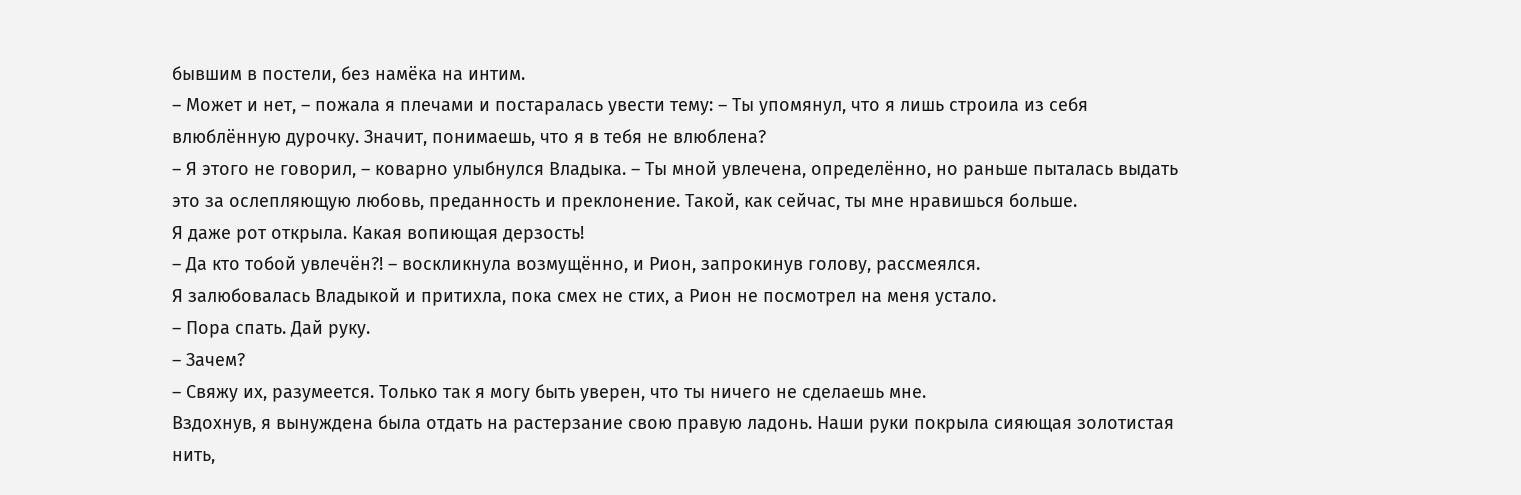бывшим в постели, без намёка на интим.
– Может и нет, – пожала я плечами и постаралась увести тему: – Ты упомянул, что я лишь строила из себя влюблённую дурочку. Значит, понимаешь, что я в тебя не влюблена?
– Я этого не говорил, – коварно улыбнулся Владыка. – Ты мной увлечена, определённо, но раньше пыталась выдать это за ослепляющую любовь, преданность и преклонение. Такой, как сейчас, ты мне нравишься больше.
Я даже рот открыла. Какая вопиющая дерзость!
– Да кто тобой увлечён?! – воскликнула возмущённо, и Рион, запрокинув голову, рассмеялся.
Я залюбовалась Владыкой и притихла, пока смех не стих, а Рион не посмотрел на меня устало.
– Пора спать. Дай руку.
– Зачем?
– Свяжу их, разумеется. Только так я могу быть уверен, что ты ничего не сделаешь мне.
Вздохнув, я вынуждена была отдать на растерзание свою правую ладонь. Наши руки покрыла сияющая золотистая нить,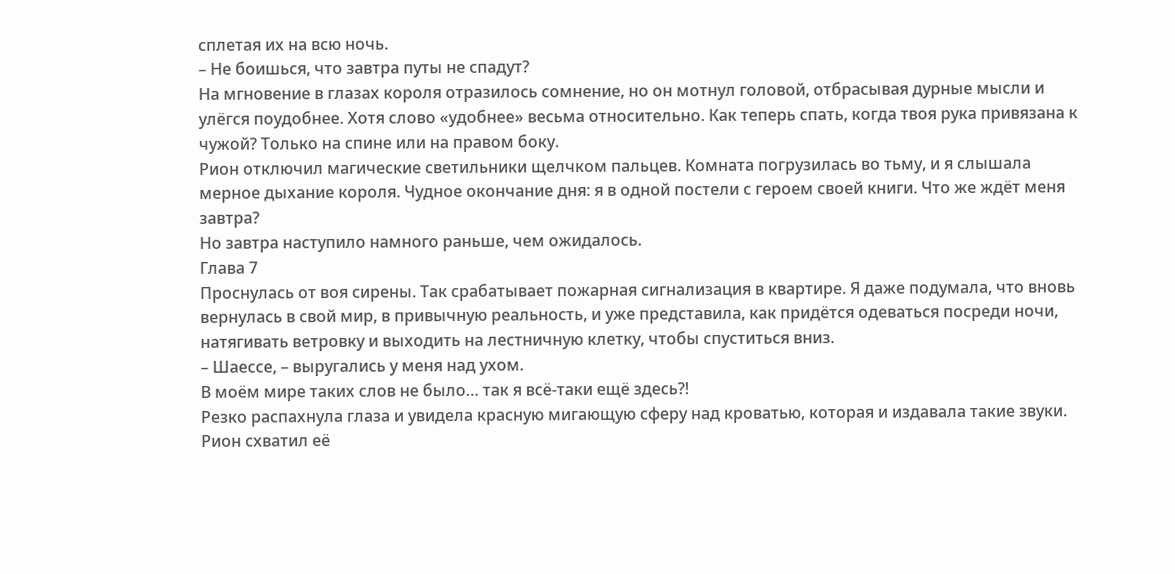сплетая их на всю ночь.
– Не боишься, что завтра путы не спадут?
На мгновение в глазах короля отразилось сомнение, но он мотнул головой, отбрасывая дурные мысли и улёгся поудобнее. Хотя слово «удобнее» весьма относительно. Как теперь спать, когда твоя рука привязана к чужой? Только на спине или на правом боку.
Рион отключил магические светильники щелчком пальцев. Комната погрузилась во тьму, и я слышала мерное дыхание короля. Чудное окончание дня: я в одной постели с героем своей книги. Что же ждёт меня завтра?
Но завтра наступило намного раньше, чем ожидалось.
Глава 7
Проснулась от воя сирены. Так срабатывает пожарная сигнализация в квартире. Я даже подумала, что вновь вернулась в свой мир, в привычную реальность, и уже представила, как придётся одеваться посреди ночи, натягивать ветровку и выходить на лестничную клетку, чтобы спуститься вниз.
– Шаессе, – выругались у меня над ухом.
В моём мире таких слов не было… так я всё-таки ещё здесь?!
Резко распахнула глаза и увидела красную мигающую сферу над кроватью, которая и издавала такие звуки. Рион схватил её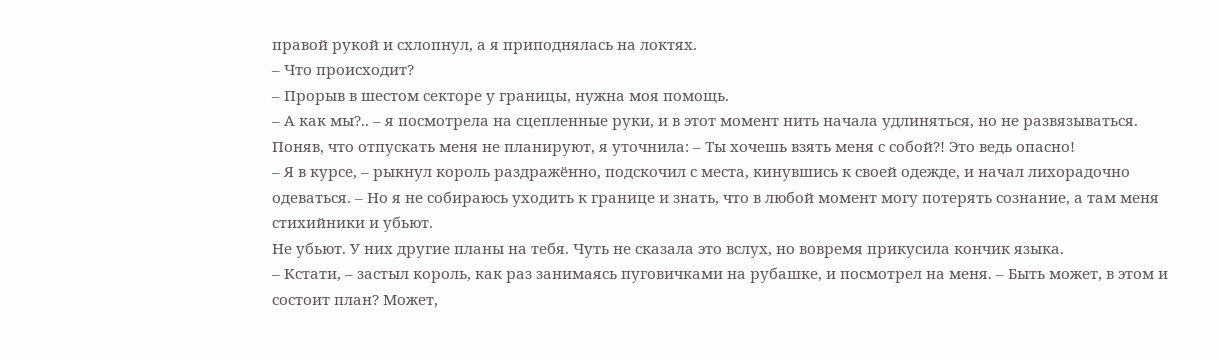правой рукой и схлопнул, а я приподнялась на локтях.
– Что происходит?
– Прорыв в шестом секторе у границы, нужна моя помощь.
– А как мы?.. – я посмотрела на сцепленные руки, и в этот момент нить начала удлиняться, но не развязываться. Поняв, что отпускать меня не планируют, я уточнила: – Ты хочешь взять меня с собой?! Это ведь опасно!
– Я в курсе, – рыкнул король раздражённо, подскочил с места, кинувшись к своей одежде, и начал лихорадочно одеваться. – Но я не собираюсь уходить к границе и знать, что в любой момент могу потерять сознание, а там меня стихийники и убьют.
Не убьют. У них другие планы на тебя. Чуть не сказала это вслух, но вовремя прикусила кончик языка.
– Кстати, – застыл король, как раз занимаясь пуговичками на рубашке, и посмотрел на меня. – Быть может, в этом и состоит план? Может,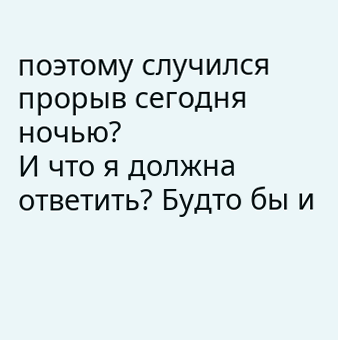поэтому случился прорыв сегодня ночью?
И что я должна ответить? Будто бы и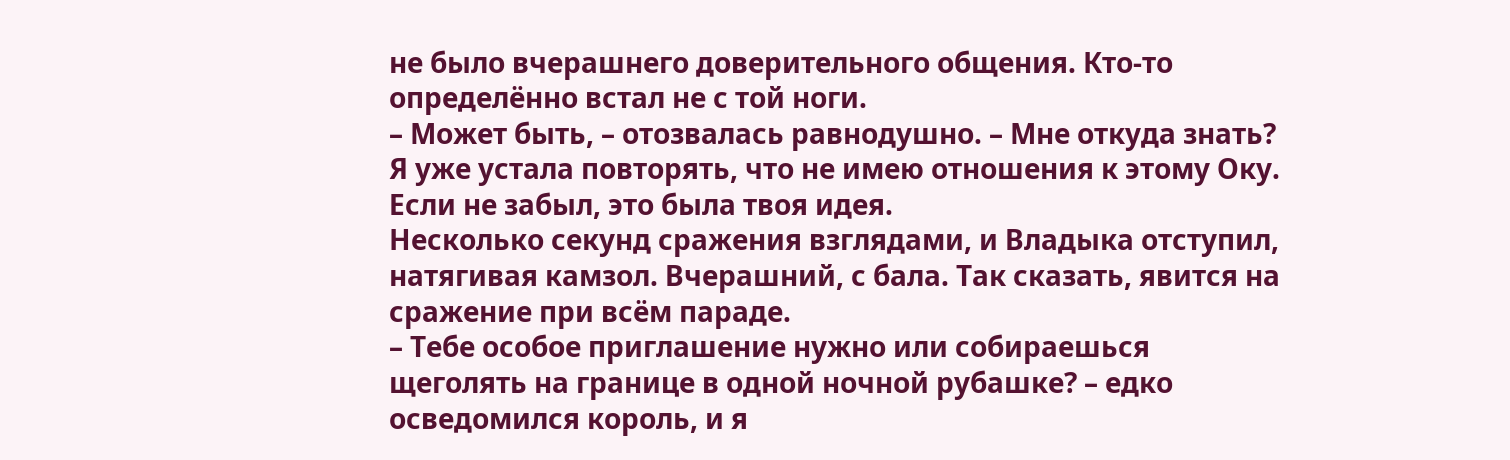не было вчерашнего доверительного общения. Кто-то определённо встал не с той ноги.
– Может быть, – отозвалась равнодушно. – Мне откуда знать? Я уже устала повторять, что не имею отношения к этому Оку. Если не забыл, это была твоя идея.
Несколько секунд сражения взглядами, и Владыка отступил, натягивая камзол. Вчерашний, с бала. Так сказать, явится на сражение при всём параде.
– Тебе особое приглашение нужно или собираешься щеголять на границе в одной ночной рубашке? – едко осведомился король, и я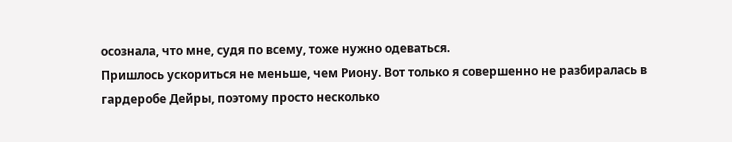осознала, что мне, судя по всему, тоже нужно одеваться.
Пришлось ускориться не меньше, чем Риону. Вот только я совершенно не разбиралась в гардеробе Дейры, поэтому просто несколько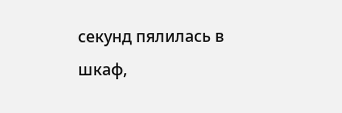секунд пялилась в шкаф,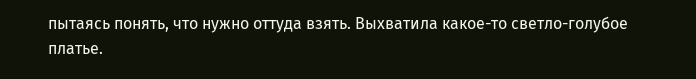пытаясь понять, что нужно оттуда взять. Выхватила какое-то светло-голубое платье.